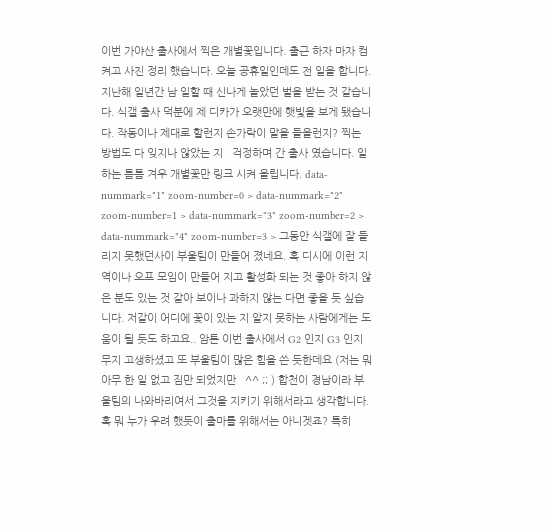이번 가야산 출사에서 찍은 개별꽃입니다. 출근 하자 마자 컴켜고 사진 정리 했습니다. 오늘 공휴일인데도 전 일을 합니다. 지난해 일년간 남 일할 때 신나게 놀았던 벌을 받는 것 같습니다. 식갤 출사 덕분에 제 디카가 오랫만에 햇빛을 보게 됐습니다. 작동이나 제대로 할런지 손가락이 말을 들을런지? 찍는 방법도 다 잊지나 않았는 지   걱정하며 간 출사 였습니다. 일 하는 틈틈 겨우 개별꽃만 링크 시켜 올립니다. data-nummark="1" zoom-number=0 > data-nummark="2" zoom-number=1 > data-nummark="3" zoom-number=2 > data-nummark="4" zoom-number=3 > 그동안 식갤에 잘 들리지 못했던사이 부울팀이 만들어 졌네요. 혹 디시에 이런 지역이나 오프 모임이 만들어 지고 활성화 되는 것 좋아 하지 않은 분도 있는 것 같아 보이나 과하지 않는 다면 좋을 듯 싶습니다. 저같이 어디에 꽃이 있는 지 알지 못하는 사람에게는 도움이 될 듯도 하고요.. 암튼 이번 출사에서 G2 인지 G3 인지 무지 고생하셨고 또 부울팀이 많은 힘을 쓴 듯한데요 (저는 뭐 아무 한 일 없고 짐만 되었지만   ^^ ;; ) 합천이 경남이라 부울팀의 나와바리여서 그것을 지키기 위해서라고 생각합니다. 혹 뭐 누가 우려 했듯이 출마를 위해서는 아니겟죠? 특히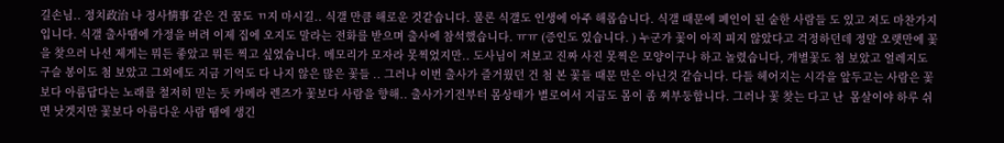길손님.. 정치政治 나 정사情事 같은 건 꿈도 ㄲ지 마시길.. 식갤 만큼 해로운 것같습니다. 물론 식갤도 인생에 아주 해롭습니다. 식갤 때문에 폐인이 된 숱한 사람들 도 있고 저도 마찬가지입니다. 식갤 출사땜에 가정을 버려 이제 집에 오지도 말라는 전화를 받으며 출사에 참석했습니다. ㅠㅠ (증인도 있습니다. ) 누군가 꽃이 아직 피지 않았다고 걱정하던데 정말 오랫만에 꽃을 찾으러 나선 제게는 뭐든 좋았고 뭐든 찍고 싶었습니다. 메모리가 모자라 못찍었지만.. 도사님이 저보고 진짜 사진 못찍은 모양이구나 하고 놀렸습니다, 개별꽃도 첨 보았고 얼레지도 구슬 봉이도 첨 보았고 그외에도 지금 기억도 다 나지 않은 많은 꽃들 .. 그러나 이번 출사가 즐거웠던 건 첨 본 꽃들 때문 만은 아닌것 같습니다. 다들 헤어지는 시각을 앞두고는 사람은 꽃보다 아름답다는 노래를 철저히 믿는 듯 카메라 렌즈가 꽃보다 사람을 향해.. 출사가기전부터 몸상태가 별로여서 지금도 몸이 좀 찌부둥합니다. 그러나 꽃 찾는 다고 난  몸살이야 하루 쉬면 낫겟지만 꽃보다 아름다운 사람 땜에 생긴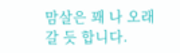맘살은 꽤 나 오래 갈 듯 합니다.